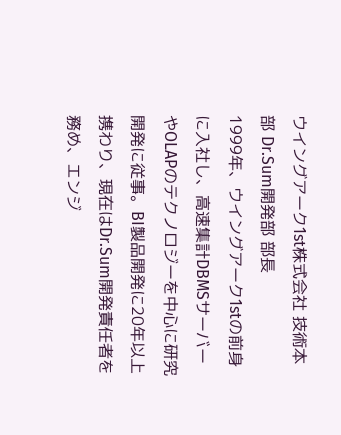ウイングアーク1st株式会社 技術本部 Dr.Sum開発部 部長
1999年、ウイングアーク1stの前身に入社し、高速集計DBMSサーバーやOLAPのテクノロジーを中心に研究開発に従事。BI製品開発に20年以上携わり、現在はDr.Sum開発責任者を務め、エンジ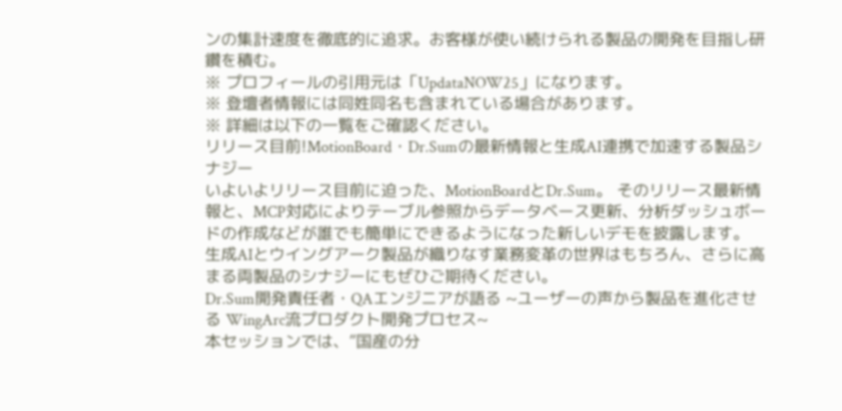ンの集計速度を徹底的に追求。お客様が使い続けられる製品の開発を目指し研鑽を積む。
※ プロフィールの引用元は「UpdataNOW25」になります。
※ 登壇者情報には同姓同名も含まれている場合があります。
※ 詳細は以下の一覧をご確認ください。
リリース目前!MotionBoard・Dr.Sumの最新情報と生成AI連携で加速する製品シナジー
いよいよリリース目前に迫った、MotionBoardとDr.Sum。 そのリリース最新情報と、MCP対応によりテーブル参照からデータベース更新、分析ダッシュボードの作成などが誰でも簡単にできるようになった新しいデモを披露します。 生成AIとウイングアーク製品が織りなす業務変革の世界はもちろん、さらに高まる両製品のシナジーにもぜひご期待ください。
Dr.Sum開発責任者・QAエンジニアが語る ~ユーザーの声から製品を進化させる WingArc流プロダクト開発プロセス~
本セッションでは、”国産の分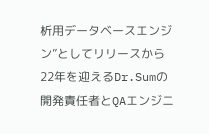析用データベースエンジン”としてリリースから22年を迎えるDr.Sumの開発責任者とQAエンジニ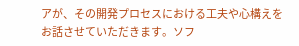アが、その開発プロセスにおける工夫や心構えをお話させていただきます。ソフ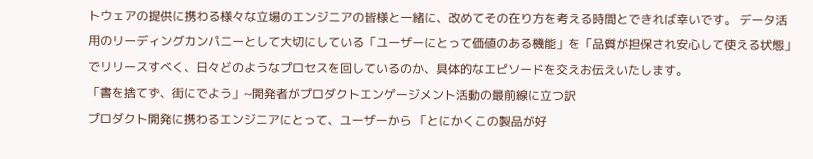トウェアの提供に携わる様々な立場のエンジニアの皆様と一緒に、改めてその在り方を考える時間とできれば幸いです。 データ活用のリーディングカンパニーとして大切にしている「ユーザーにとって価値のある機能」を「品質が担保され安心して使える状態」でリリースすべく、日々どのようなプロセスを回しているのか、具体的なエピソードを交えお伝えいたします。
「書を捨てず、街にでよう」~開発者がプロダクトエンゲージメント活動の最前線に立つ訳
プロダクト開発に携わるエンジニアにとって、ユーザーから 「とにかくこの製品が好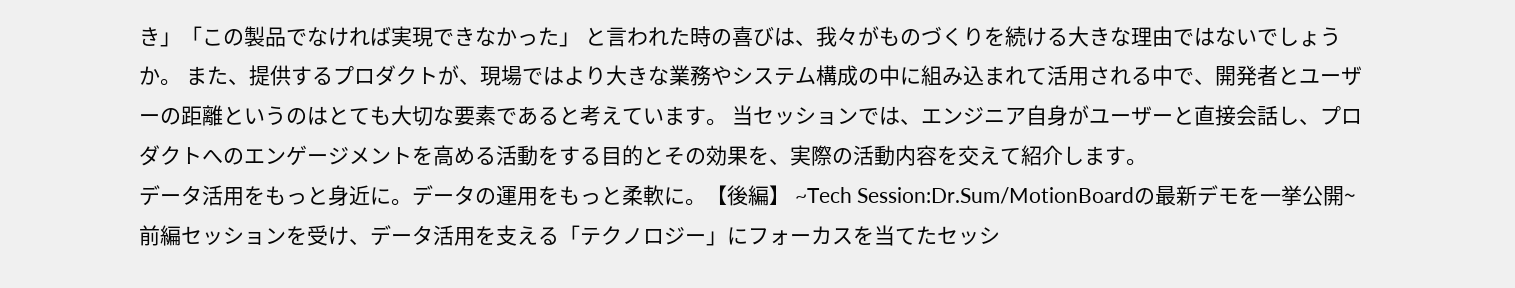き」「この製品でなければ実現できなかった」 と言われた時の喜びは、我々がものづくりを続ける大きな理由ではないでしょうか。 また、提供するプロダクトが、現場ではより大きな業務やシステム構成の中に組み込まれて活用される中で、開発者とユーザーの距離というのはとても大切な要素であると考えています。 当セッションでは、エンジニア自身がユーザーと直接会話し、プロダクトへのエンゲージメントを高める活動をする目的とその効果を、実際の活動内容を交えて紹介します。
データ活用をもっと身近に。データの運用をもっと柔軟に。【後編】 ~Tech Session:Dr.Sum/MotionBoardの最新デモを一挙公開~
前編セッションを受け、データ活用を支える「テクノロジー」にフォーカスを当てたセッシ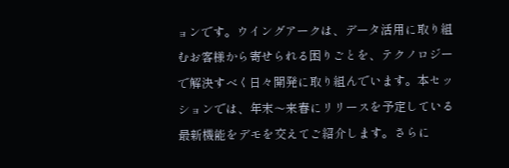ョンです。ウイングアークは、データ活用に取り組むお客様から寄せられる困りごとを、テクノロジーで解決すべく日々開発に取り組んでいます。本セッションでは、年末〜来春にリリースを予定している最新機能をデモを交えてご紹介します。さらに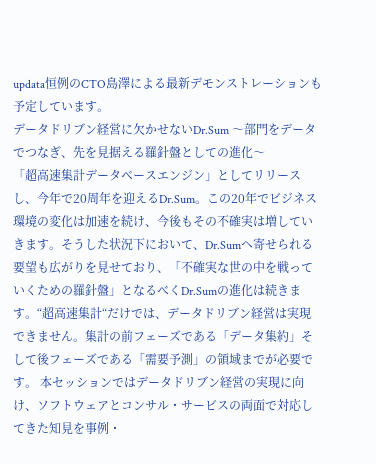updata恒例のCTO島澤による最新デモンストレーションも予定しています。
データドリブン経営に欠かせないDr.Sum 〜部門をデータでつなぎ、先を見据える羅針盤としての進化〜
「超高速集計データベースエンジン」としてリリースし、今年で20周年を迎えるDr.Sum。この20年でビジネス環境の変化は加速を続け、今後もその不確実は増していきます。そうした状況下において、Dr.Sumへ寄せられる要望も広がりを見せており、「不確実な世の中を戦っていくための羅針盤」となるべくDr.Sumの進化は続きます。“超高速集計“だけでは、データドリブン経営は実現できません。集計の前フェーズである「データ集約」そして後フェーズである「需要予測」の領域までが必要です。 本セッションではデータドリブン経営の実現に向け、ソフトウェアとコンサル・サービスの両面で対応してきた知見を事例・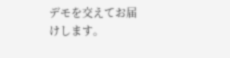デモを交えてお届けします。